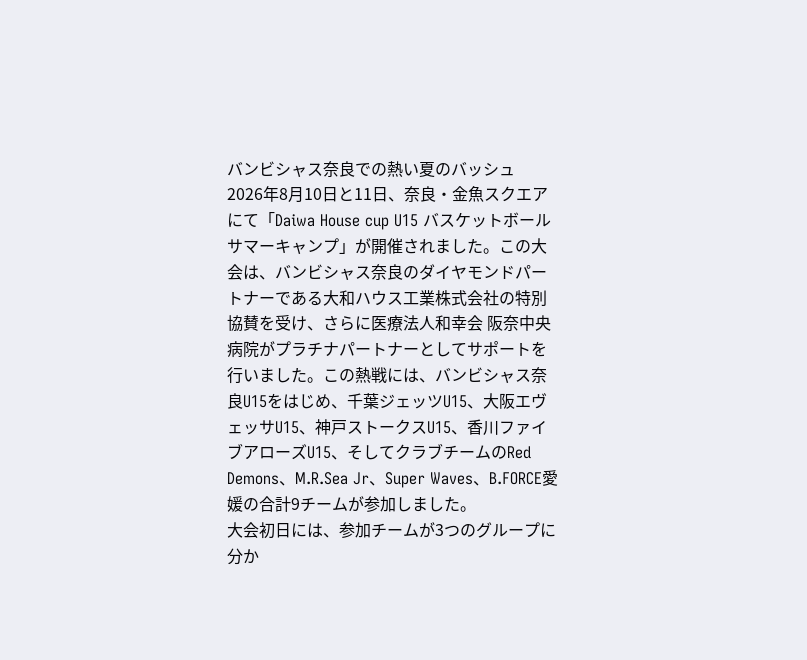バンビシャス奈良での熱い夏のバッシュ
2026年8月10日と11日、奈良・金魚スクエアにて「Daiwa House cup U15 バスケットボール サマーキャンプ」が開催されました。この大会は、バンビシャス奈良のダイヤモンドパートナーである大和ハウス工業株式会社の特別協賛を受け、さらに医療法人和幸会 阪奈中央病院がプラチナパートナーとしてサポートを行いました。この熱戦には、バンビシャス奈良U15をはじめ、千葉ジェッツU15、大阪エヴェッサU15、神戸ストークスU15、香川ファイブアローズU15、そしてクラブチームのRed Demons、M.R.Sea Jr、Super Waves、B.FORCE愛媛の合計9チームが参加しました。
大会初日には、参加チームが3つのグループに分か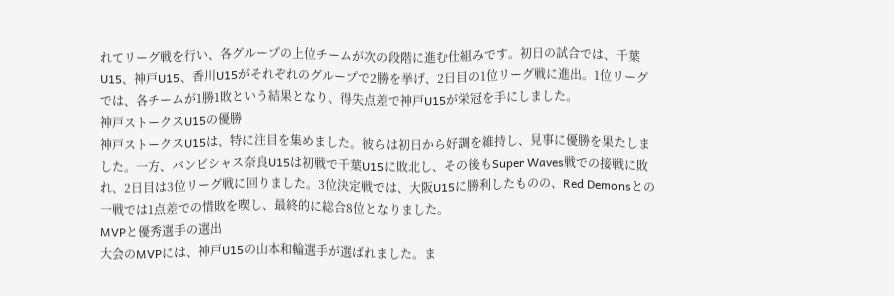れてリーグ戦を行い、各グループの上位チームが次の段階に進む仕組みです。初日の試合では、千葉U15、神戸U15、香川U15がそれぞれのグループで2勝を挙げ、2日目の1位リーグ戦に進出。1位リーグでは、各チームが1勝1敗という結果となり、得失点差で神戸U15が栄冠を手にしました。
神戸ストークスU15の優勝
神戸ストークスU15は、特に注目を集めました。彼らは初日から好調を維持し、見事に優勝を果たしました。一方、バンビシャス奈良U15は初戦で千葉U15に敗北し、その後もSuper Waves戦での接戦に敗れ、2日目は3位リーグ戦に回りました。3位決定戦では、大阪U15に勝利したものの、Red Demonsとの一戦では1点差での惜敗を喫し、最終的に総合8位となりました。
MVPと優秀選手の選出
大会のMVPには、神戸U15の山本和輪選手が選ばれました。ま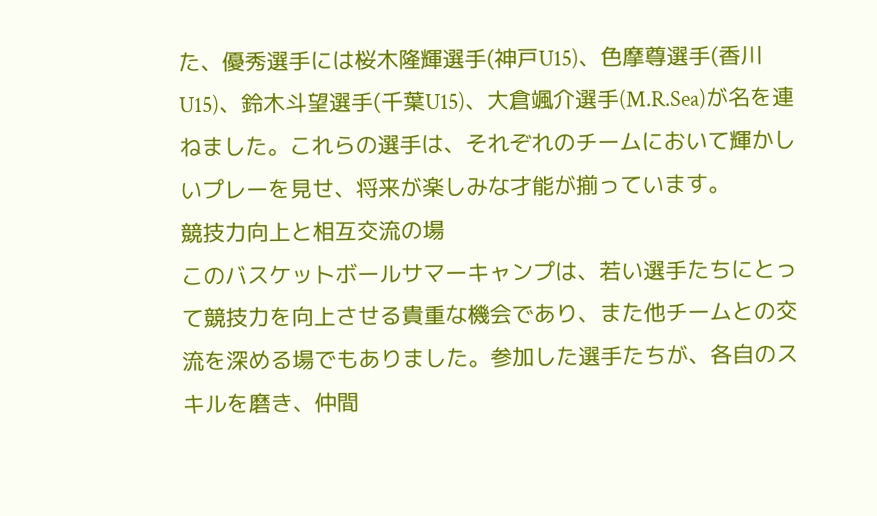た、優秀選手には桜木隆輝選手(神戸U15)、色摩尊選手(香川U15)、鈴木斗望選手(千葉U15)、大倉颯介選手(M.R.Sea)が名を連ねました。これらの選手は、それぞれのチームにおいて輝かしいプレーを見せ、将来が楽しみな才能が揃っています。
競技力向上と相互交流の場
このバスケットボールサマーキャンプは、若い選手たちにとって競技力を向上させる貴重な機会であり、また他チームとの交流を深める場でもありました。参加した選手たちが、各自のスキルを磨き、仲間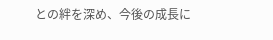との絆を深め、今後の成長に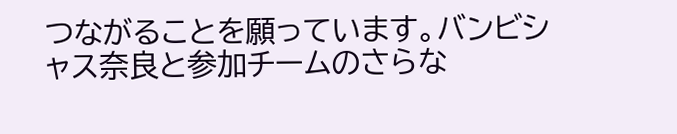つながることを願っています。バンビシャス奈良と参加チームのさらな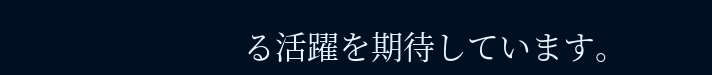る活躍を期待しています。